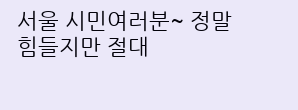서울 시민여러분~ 정말 힘들지만 절대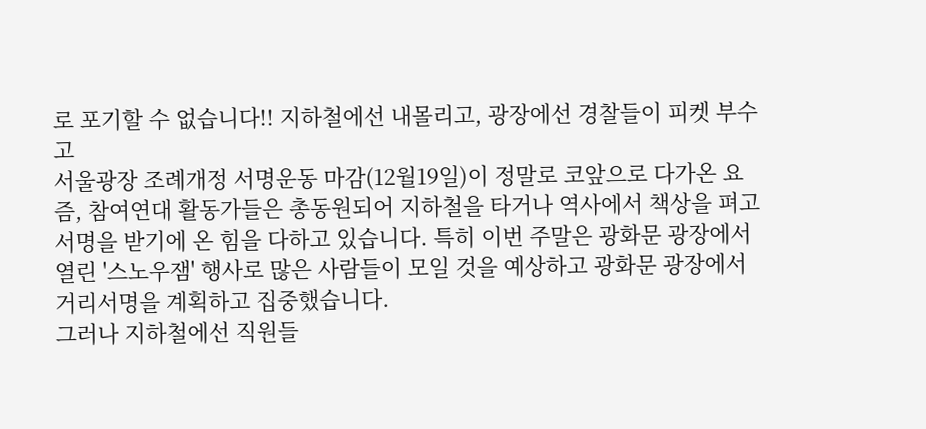로 포기할 수 없습니다!! 지하철에선 내몰리고, 광장에선 경찰들이 피켓 부수고
서울광장 조례개정 서명운동 마감(12월19일)이 정말로 코앞으로 다가온 요즘, 참여연대 활동가들은 총동원되어 지하철을 타거나 역사에서 책상을 펴고 서명을 받기에 온 힘을 다하고 있습니다. 특히 이번 주말은 광화문 광장에서 열린 '스노우잼' 행사로 많은 사람들이 모일 것을 예상하고 광화문 광장에서 거리서명을 계획하고 집중했습니다.
그러나 지하철에선 직원들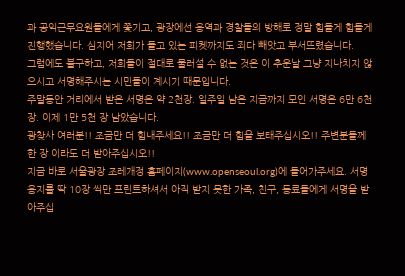과 공익근무요원들에게 쫓기고, 광장에선 용역과 경찰들의 방해로 정말 힘들게 힘들게 진행했습니다. 심지어 저희가 들고 있는 피켓까지도 죄다 빼앗고 부서뜨렸습니다.
그럼에도 불구하고, 저희들이 절대로 물러설 수 없는 것은 이 추운날 그냥 지나치지 않으시고 서명해주시는 시민들이 계시기 때문입니다.
주말동안 거리에서 받은 서명은 약 2천장. 일주일 남은 지금까지 모인 서명은 6만 6천장. 이제 1만 5천 장 남았습니다.
광찾사 여러분!! 조금만 더 힘내주세요!! 조금만 더 힘을 보태주십시오!! 주변분들께 한 장 이라도 더 받아주십시오!!
지금 바로 서울광장 조레개정 홈페이지(www.openseoul.org)에 들어가주세요. 서명용지를 딱 10장 씩만 프린트하셔서 아직 받지 못한 가족, 친구, 동료들에게 서명을 받아주십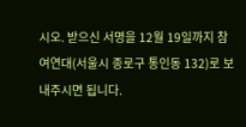시오. 받으신 서명을 12월 19일까지 참여연대(서울시 종로구 통인동 132)로 보내주시면 됩니다.